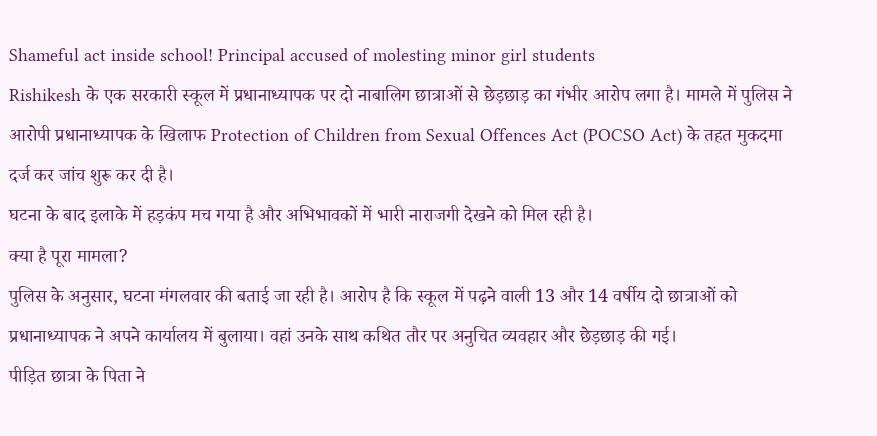Shameful act inside school! Principal accused of molesting minor girl students
Rishikesh के एक सरकारी स्कूल में प्रधानाध्यापक पर दो नाबालिग छात्राओं से छेड़छाड़ का गंभीर आरोप लगा है। मामले में पुलिस ने आरोपी प्रधानाध्यापक के खिलाफ Protection of Children from Sexual Offences Act (POCSO Act) के तहत मुकदमा दर्ज कर जांच शुरू कर दी है।
घटना के बाद इलाके में हड़कंप मच गया है और अभिभावकों में भारी नाराजगी देखने को मिल रही है।
क्या है पूरा मामला?
पुलिस के अनुसार, घटना मंगलवार की बताई जा रही है। आरोप है कि स्कूल में पढ़ने वाली 13 और 14 वर्षीय दो छात्राओं को प्रधानाध्यापक ने अपने कार्यालय में बुलाया। वहां उनके साथ कथित तौर पर अनुचित व्यवहार और छेड़छाड़ की गई।
पीड़ित छात्रा के पिता ने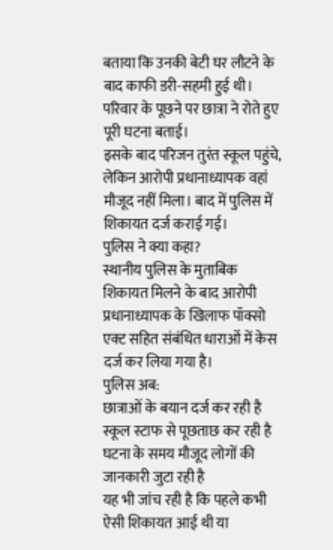बताया कि उनकी बेटी घर लौटने के बाद काफी डरी-सहमी हुई थी। परिवार के पूछने पर छात्रा ने रोते हुए पूरी घटना बताई।
इसके बाद परिजन तुरंत स्कूल पहुंचे, लेकिन आरोपी प्रधानाध्यापक वहां मौजूद नहीं मिला। बाद में पुलिस में शिकायत दर्ज कराई गई।
पुलिस ने क्या कहा?
स्थानीय पुलिस के मुताबिक शिकायत मिलने के बाद आरोपी प्रधानाध्यापक के खिलाफ पॉक्सो एक्ट सहित संबंधित धाराओं में केस दर्ज कर लिया गया है।
पुलिस अब:
छात्राओं के बयान दर्ज कर रही है
स्कूल स्टाफ से पूछताछ कर रही है
घटना के समय मौजूद लोगों की जानकारी जुटा रही है
यह भी जांच रही है कि पहले कभी ऐसी शिकायत आई थी या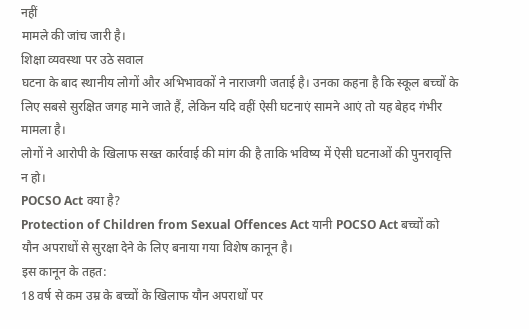नहीं
मामले की जांच जारी है।
शिक्षा व्यवस्था पर उठे सवाल
घटना के बाद स्थानीय लोगों और अभिभावकों ने नाराजगी जताई है। उनका कहना है कि स्कूल बच्चों के लिए सबसे सुरक्षित जगह माने जाते हैं, लेकिन यदि वहीं ऐसी घटनाएं सामने आएं तो यह बेहद गंभीर मामला है।
लोगों ने आरोपी के खिलाफ सख्त कार्रवाई की मांग की है ताकि भविष्य में ऐसी घटनाओं की पुनरावृत्ति न हो।
POCSO Act क्या है?
Protection of Children from Sexual Offences Act यानी POCSO Act बच्चों को यौन अपराधों से सुरक्षा देने के लिए बनाया गया विशेष कानून है।
इस कानून के तहत:
18 वर्ष से कम उम्र के बच्चों के खिलाफ यौन अपराधों पर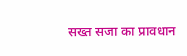सख्त सजा का प्रावधान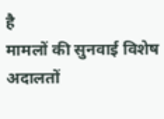है
मामलों की सुनवाई विशेष अदालतों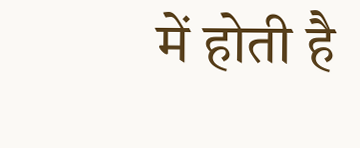में होती है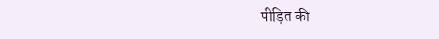पीड़ित की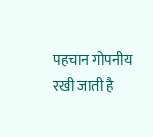पहचान गोपनीय रखी जाती है